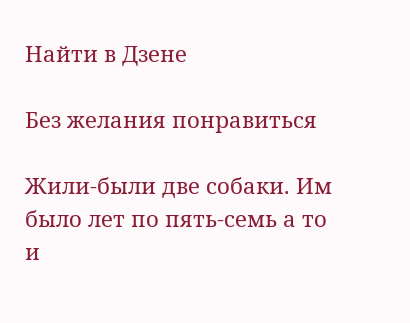Найти в Дзене

Без желания понравиться

Жили-были две собаки. Им было лет по пять-семь а то и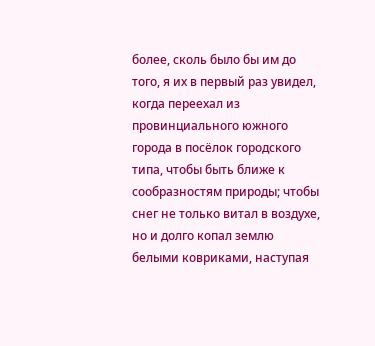более, сколь было бы им до того, я их в первый раз увидел, когда переехал из провинциального южного города в посёлок городского типа, чтобы быть ближе к сообразностям природы; чтобы снег не только витал в воздухе, но и долго копал землю белыми ковриками, наступая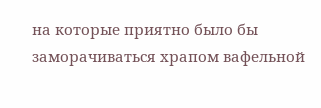на которые приятно было бы заморачиваться храпом вафельной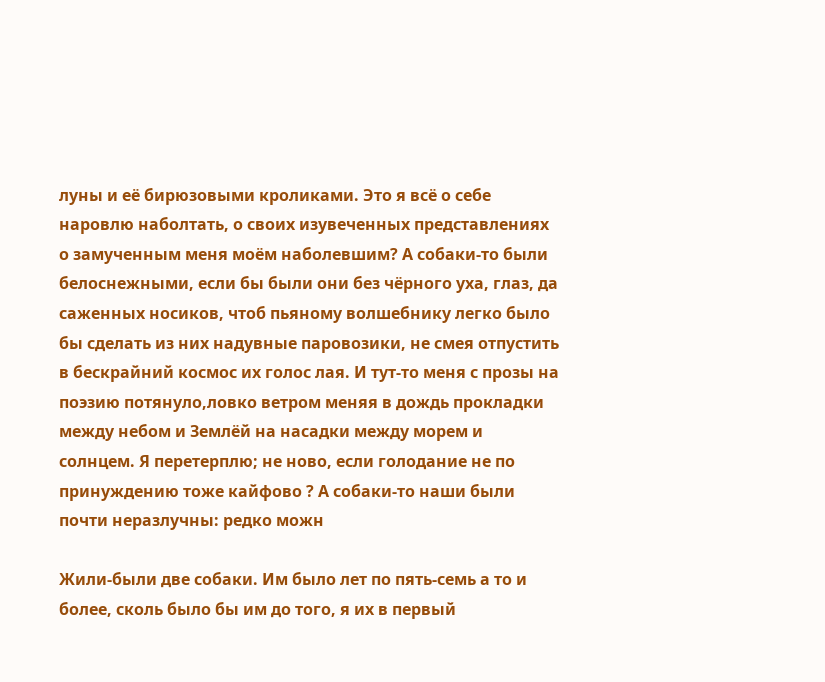луны и её бирюзовыми кроликами. Это я всё о себе наровлю наболтать, о своих изувеченных представлениях о замученным меня моём наболевшим? А собаки-то были белоснежными, если бы были они без чёрного уха, глаз, да саженных носиков, чтоб пьяному волшебнику легко было бы сделать из них надувные паровозики, не смея отпустить в бескрайний космос их голос лая. И тут-то меня с прозы на поэзию потянуло,ловко ветром меняя в дождь прокладки между небом и Землёй на насадки между морем и солнцем. Я перетерплю; не ново, если голодание не по принуждению тоже кайфово ? А собаки-то наши были почти неразлучны: редко можн

Жили-были две собаки. Им было лет по пять-семь а то и более, сколь было бы им до того, я их в первый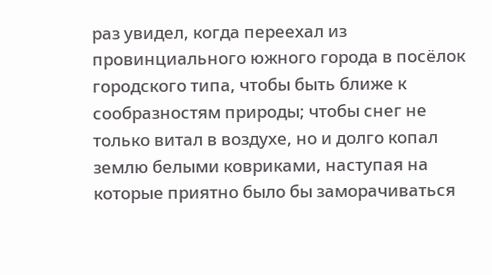раз увидел, когда переехал из провинциального южного города в посёлок городского типа, чтобы быть ближе к сообразностям природы; чтобы снег не только витал в воздухе, но и долго копал землю белыми ковриками, наступая на которые приятно было бы заморачиваться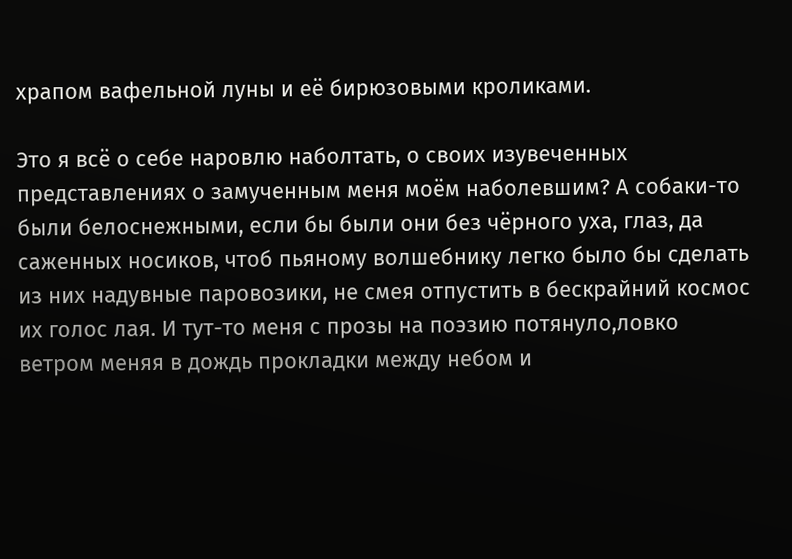храпом вафельной луны и её бирюзовыми кроликами.

Это я всё о себе наровлю наболтать, о своих изувеченных представлениях о замученным меня моём наболевшим? А собаки-то были белоснежными, если бы были они без чёрного уха, глаз, да саженных носиков, чтоб пьяному волшебнику легко было бы сделать из них надувные паровозики, не смея отпустить в бескрайний космос их голос лая. И тут-то меня с прозы на поэзию потянуло,ловко ветром меняя в дождь прокладки между небом и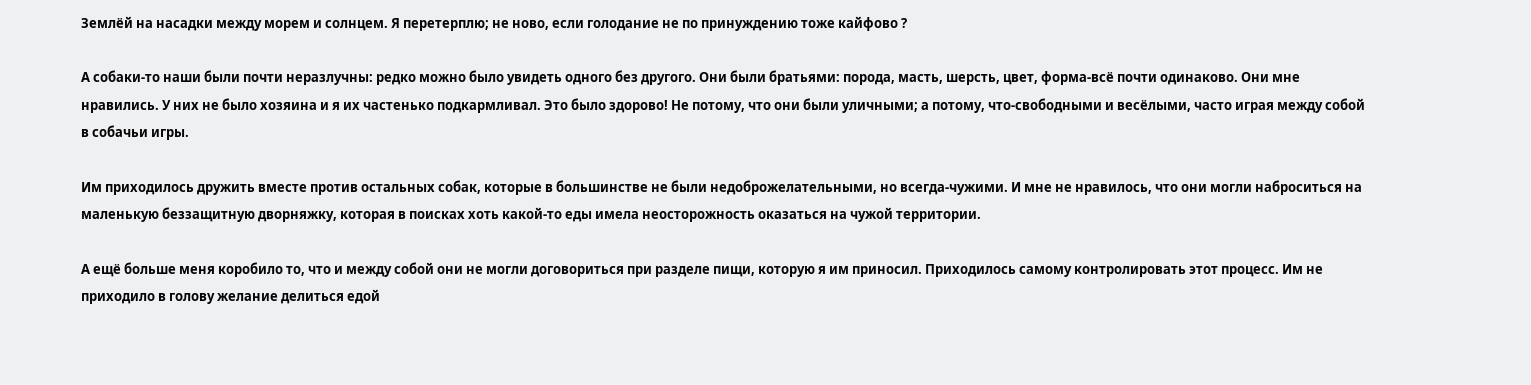Землёй на насадки между морем и солнцем. Я перетерплю; не ново, если голодание не по принуждению тоже кайфово ?

А собаки-то наши были почти неразлучны: редко можно было увидеть одного без другого. Они были братьями: порода, масть, шерсть, цвет, форма-всё почти одинаково. Они мне нравились. У них не было хозяина и я их частенько подкармливал. Это было здорово! Не потому, что они были уличными; а потому, что-свободными и весёлыми, часто играя между собой в собачьи игры.

Им приходилось дружить вместе против остальных собак, которые в большинстве не были недоброжелательными, но всегда-чужими. И мне не нравилось, что они могли наброситься на маленькую беззащитную дворняжку, которая в поисках хоть какой-то еды имела неосторожность оказаться на чужой территории.

А ещё больше меня коробило то, что и между собой они не могли договориться при разделе пищи, которую я им приносил. Приходилось самому контролировать этот процесс. Им не приходило в голову желание делиться едой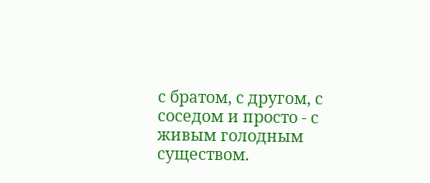с братом, с другом, с соседом и просто - с живым голодным существом.